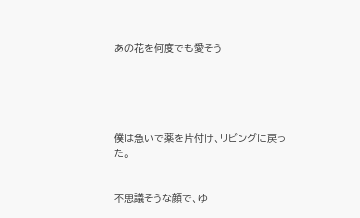あの花を何度でも愛そう





僕は急いで薬を片付け、リビングに戻った。


不思議そうな顔で、ゆ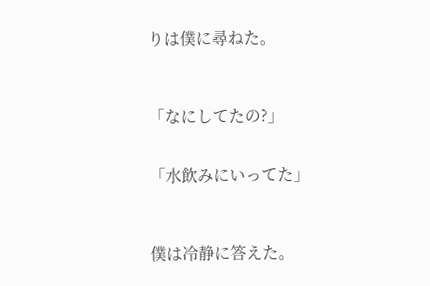りは僕に尋ねた。



「なにしてたの?」


「水飲みにいってた」



僕は冷静に答えた。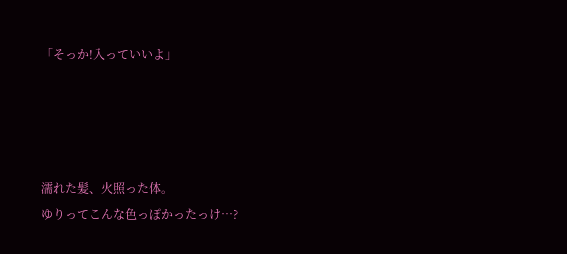「そっか!入っていいよ」




濡れた髪、火照った体。
ゆりってこんな色っぽかったっけ…?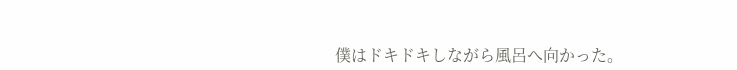僕はドキドキしながら風呂へ向かった。